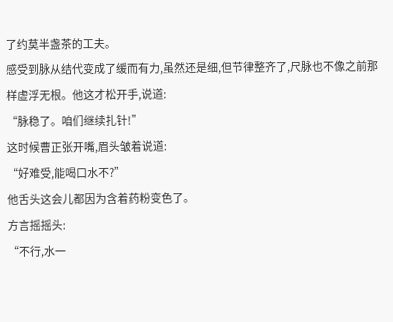了约莫半盏茶的工夫。
感受到脉从结代变成了缓而有力,虽然还是细,但节律整齐了,尺脉也不像之前那样虚浮无根。他这才松开手,说道:
“脉稳了。咱们继续扎针!”
这时候曹正张开嘴,眉头皱着说道:
“好难受,能喝口水不?”
他舌头这会儿都因为含着药粉变色了。
方言摇摇头:
“不行,水一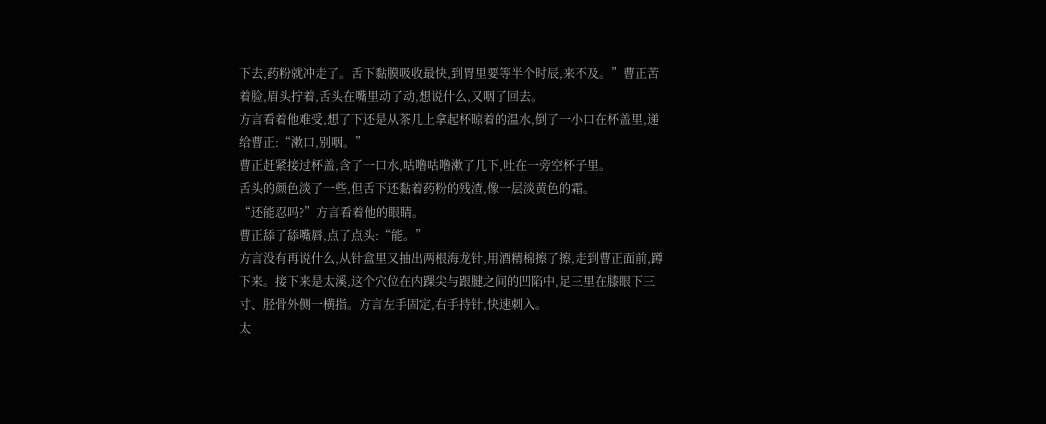下去,药粉就冲走了。舌下黏膜吸收最快,到胃里要等半个时辰,来不及。”曹正苦着脸,眉头拧着,舌头在嘴里动了动,想说什么,又咽了回去。
方言看着他难受,想了下还是从茶几上拿起杯晾着的温水,倒了一小口在杯盖里,递给曹正:“漱口,别咽。”
曹正赶紧接过杯盖,含了一口水,咕噜咕噜漱了几下,吐在一旁空杯子里。
舌头的颜色淡了一些,但舌下还黏着药粉的残渣,像一层淡黄色的霜。
“还能忍吗?”方言看着他的眼睛。
曹正舔了舔嘴唇,点了点头:“能。”
方言没有再说什么,从针盒里又抽出两根海龙针,用酒精棉擦了擦,走到曹正面前,蹲下来。接下来是太溪,这个穴位在内踝尖与跟腱之间的凹陷中,足三里在膝眼下三寸、胫骨外侧一横指。方言左手固定,右手持针,快速刺入。
太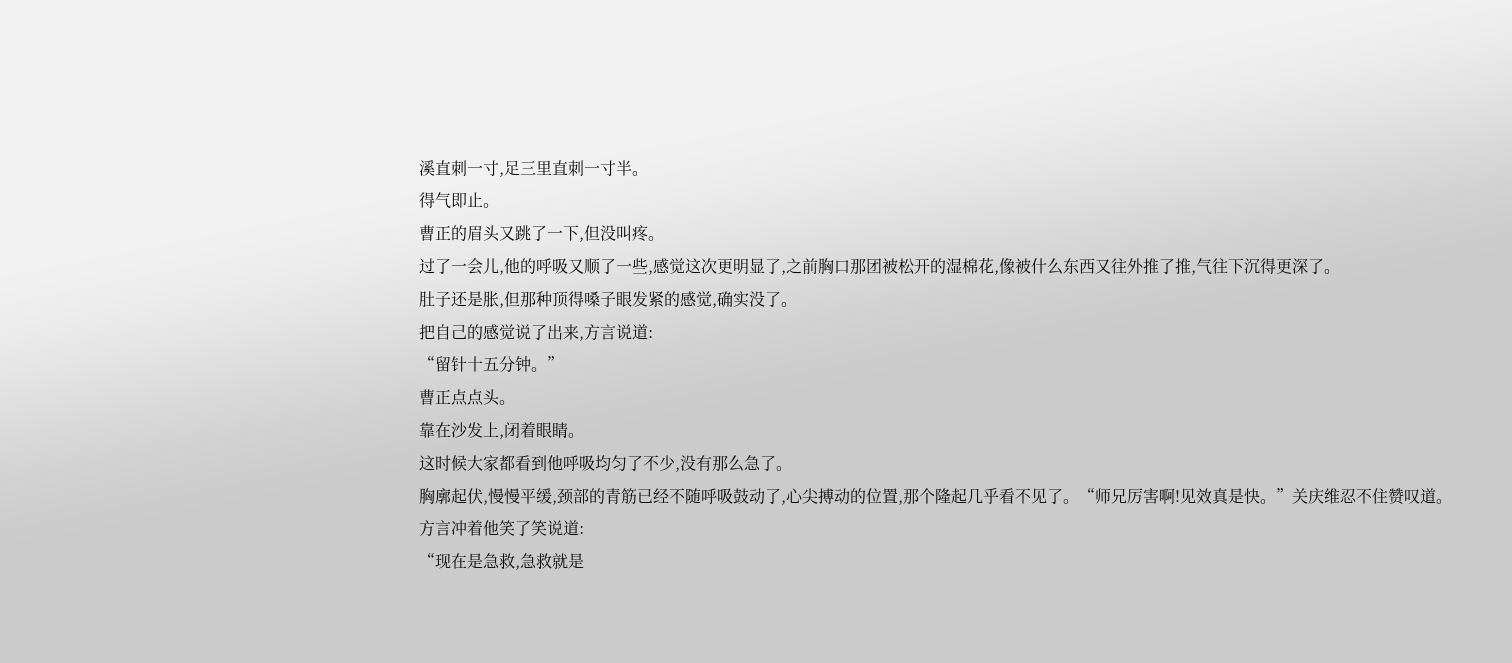溪直刺一寸,足三里直刺一寸半。
得气即止。
曹正的眉头又跳了一下,但没叫疼。
过了一会儿,他的呼吸又顺了一些,感觉这次更明显了,之前胸口那团被松开的湿棉花,像被什么东西又往外推了推,气往下沉得更深了。
肚子还是胀,但那种顶得嗓子眼发紧的感觉,确实没了。
把自己的感觉说了出来,方言说道:
“留针十五分钟。”
曹正点点头。
靠在沙发上,闭着眼睛。
这时候大家都看到他呼吸均匀了不少,没有那么急了。
胸廓起伏,慢慢平缓,颈部的青筋已经不随呼吸鼓动了,心尖搏动的位置,那个隆起几乎看不见了。“师兄厉害啊!见效真是快。”关庆维忍不住赞叹道。
方言冲着他笑了笑说道:
“现在是急救,急救就是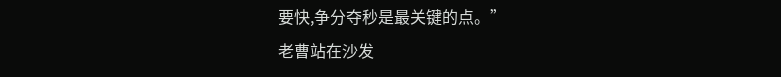要快,争分夺秒是最关键的点。”
老曹站在沙发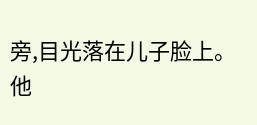旁,目光落在儿子脸上。
他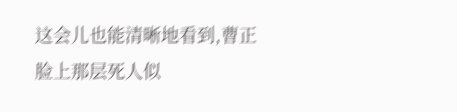这会儿也能清晰地看到,曹正脸上那层死人似